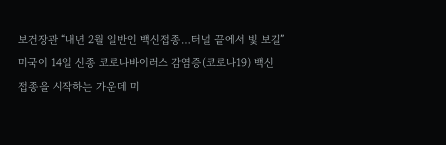보건장관 “내년 2월 일반인 백신접종…터널 끝에서 빛 보길”
미국이 14일 신종 코로나바이러스 감염증(코로나19) 백신 접종을 시작하는 가운데 미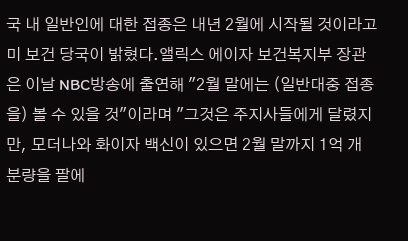국 내 일반인에 대한 접종은 내년 2월에 시작될 것이라고 미 보건 당국이 밝혔다.앨릭스 에이자 보건복지부 장관은 이날 NBC방송에 출연해 "2월 말에는 (일반대중 접종을) 볼 수 있을 것"이라며 "그것은 주지사들에게 달렸지만, 모더나와 화이자 백신이 있으면 2월 말까지 1억 개 분량을 팔에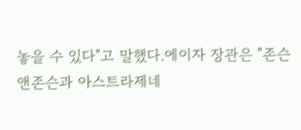놓을 수 있다"고 말했다.에이자 장관은 "존슨앤존슨과 아스트라제네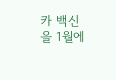카 백신을 1월에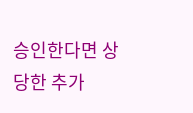승인한다면 상당한 추가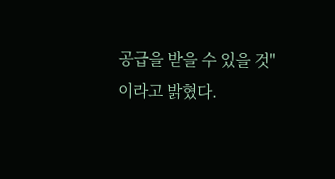공급을 받을 수 있을 것"이라고 밝혔다.